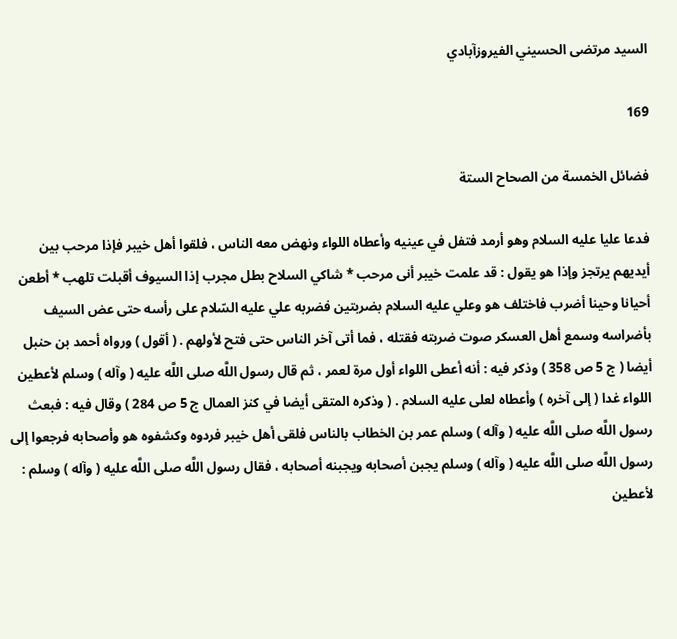السيد مرتضى الحسيني الفيروزآبادي

169

فضائل الخمسة من الصحاح الستة

فدعا عليا عليه السلام وهو أرمد فتفل في عينيه وأعطاه اللواء ونهض معه الناس ، فلقوا أهل خيبر فإذا مرحب بين أيديهم يرتجز وإذا هو يقول : قد علمت خيبر أنى مرحب * شاكي السلاح بطل مجرب إذا السيوف أقبلت تلهب * أطعن أحيانا وحينا أضرب فاختلف هو وعلي عليه السلام بضربتين فضربه علي عليه السّلام على رأسه حتى عض السيف بأضراسه وسمع أهل العسكر صوت ضربته فقتله ، فما أتى آخر الناس حتى فتح لأولهم . ( أقول ) ورواه أحمد بن حنبل أيضا ( ج 5 ص 358 ) وذكر فيه : أنه أعطى اللواء أول مرة لعمر ، ثم قال رسول اللَّه صلى اللَّه عليه ( وآله ) وسلم لأعطين اللواء غدا ( إلى آخره ) وأعطاه لعلى عليه السلام . ( وذكره المتقى أيضا في كنز العمال ج 5 ص 284 ) وقال فيه : فبعث رسول اللَّه صلى اللَّه عليه ( وآله ) وسلم عمر بن الخطاب بالناس فلقى أهل خيبر فردوه وكشفوه هو وأصحابه فرجعوا إلى رسول اللَّه صلى اللَّه عليه ( وآله ) وسلم يجبن أصحابه ويجبنه أصحابه ، فقال رسول اللَّه صلى اللَّه عليه ( وآله ) وسلم : لأعطين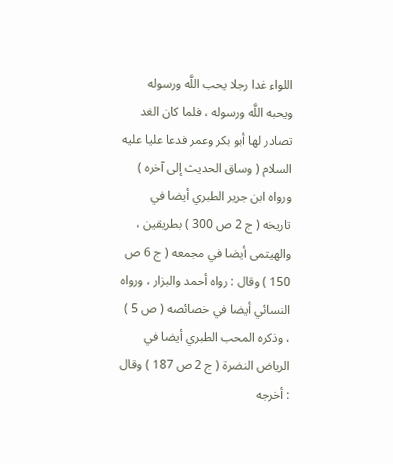اللواء غدا رجلا يحب اللَّه ورسوله ويحبه اللَّه ورسوله ، فلما كان الغد تصادر لها أبو بكر وعمر فدعا عليا عليه السلام ( وساق الحديث إلى آخره ) ورواه ابن جرير الطبري أيضا في تاريخه ( ج 2 ص 300 ) بطريقين ، والهيتمى أيضا في مجمعه ( ج 6 ص 150 ) وقال : رواه أحمد والبزار ، ورواه النسائي أيضا في خصائصه ( ص 5 ) ، وذكره المحب الطبري أيضا في الرياض النضرة ( ج 2 ص 187 ) وقال : أخرجه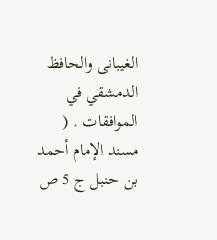الغيبانى والحافظ الدمشقي في الموافقات . ( مسند الإمام أحمد بن حنبل ج 5 ص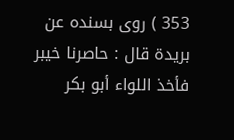353 ) روى بسنده عن بريدة قال : حاصرنا خيبر فأخذ اللواء أبو بكر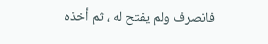فانصرف ولم يفتح له ، ثم أخذه